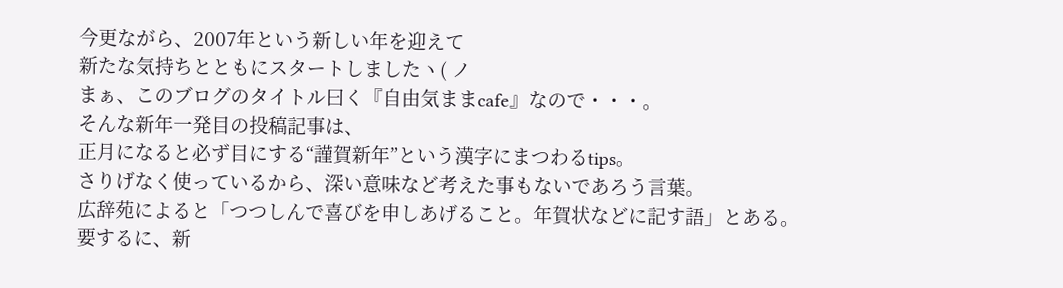今更ながら、2007年という新しい年を迎えて
新たな気持ちとともにスタートしましたヽ( ノ
まぁ、このブログのタイトル曰く『自由気ままcafe』なので・・・。
そんな新年一発目の投稿記事は、
正月になると必ず目にする“謹賀新年”という漢字にまつわるtips。
さりげなく使っているから、深い意味など考えた事もないであろう言葉。
広辞苑によると「つつしんで喜びを申しあげること。年賀状などに記す語」とある。
要するに、新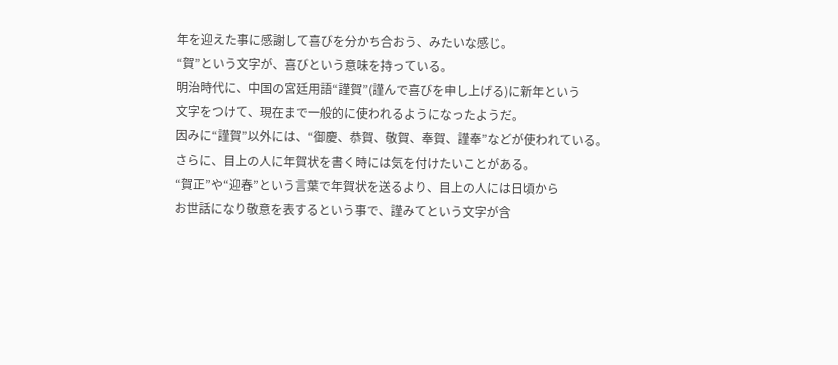年を迎えた事に感謝して喜びを分かち合おう、みたいな感じ。
“賀”という文字が、喜びという意味を持っている。
明治時代に、中国の宮廷用語“謹賀”(謹んで喜びを申し上げる)に新年という
文字をつけて、現在まで一般的に使われるようになったようだ。
因みに“謹賀”以外には、“御慶、恭賀、敬賀、奉賀、謹奉”などが使われている。
さらに、目上の人に年賀状を書く時には気を付けたいことがある。
“賀正”や“迎春”という言葉で年賀状を送るより、目上の人には日頃から
お世話になり敬意を表するという事で、謹みてという文字が含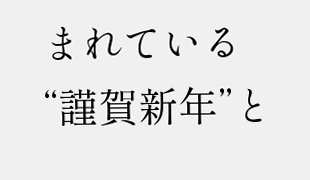まれている
“謹賀新年”と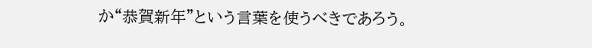か“恭賀新年”という言葉を使うべきであろう。